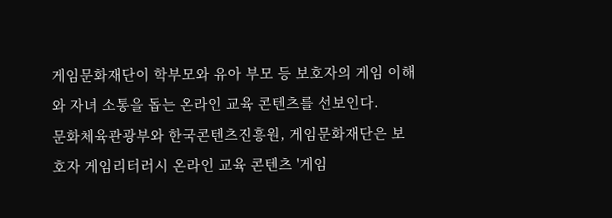게임문화재단이 학부모와 유아 부모 등 보호자의 게임 이해와 자녀 소통을 돕는 온라인 교육 콘텐츠를 선보인다.
문화체육관광부와 한국콘텐츠진흥원, 게임문화재단은 보호자 게임리터러시 온라인 교육 콘텐츠 '게임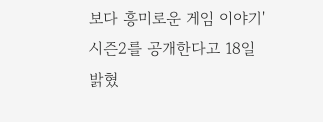보다 흥미로운 게임 이야기' 시즌2를 공개한다고 18일 밝혔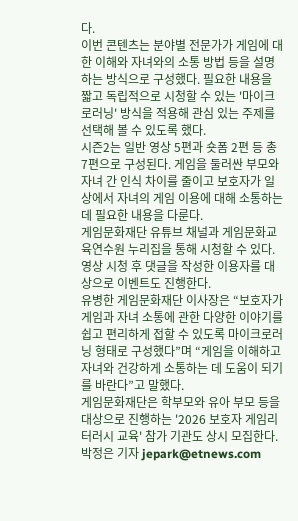다.
이번 콘텐츠는 분야별 전문가가 게임에 대한 이해와 자녀와의 소통 방법 등을 설명하는 방식으로 구성했다. 필요한 내용을 짧고 독립적으로 시청할 수 있는 '마이크로러닝' 방식을 적용해 관심 있는 주제를 선택해 볼 수 있도록 했다.
시즌2는 일반 영상 5편과 숏폼 2편 등 총 7편으로 구성된다. 게임을 둘러싼 부모와 자녀 간 인식 차이를 줄이고 보호자가 일상에서 자녀의 게임 이용에 대해 소통하는 데 필요한 내용을 다룬다.
게임문화재단 유튜브 채널과 게임문화교육연수원 누리집을 통해 시청할 수 있다. 영상 시청 후 댓글을 작성한 이용자를 대상으로 이벤트도 진행한다.
유병한 게임문화재단 이사장은 “보호자가 게임과 자녀 소통에 관한 다양한 이야기를 쉽고 편리하게 접할 수 있도록 마이크로러닝 형태로 구성했다”며 “게임을 이해하고 자녀와 건강하게 소통하는 데 도움이 되기를 바란다”고 말했다.
게임문화재단은 학부모와 유아 부모 등을 대상으로 진행하는 '2026 보호자 게임리터러시 교육' 참가 기관도 상시 모집한다.
박정은 기자 jepark@etnews.com